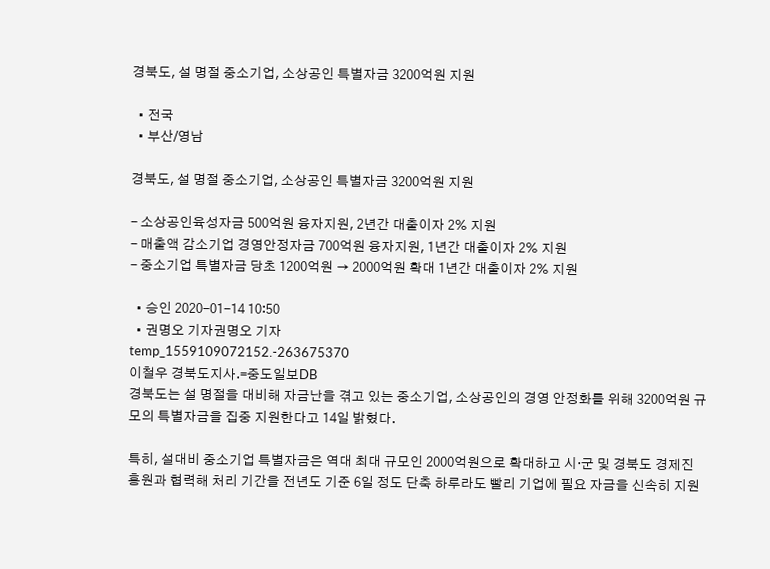경북도, 설 명절 중소기업, 소상공인 특별자금 3200억원 지원

  • 전국
  • 부산/영남

경북도, 설 명절 중소기업, 소상공인 특별자금 3200억원 지원

- 소상공인육성자금 500억원 융자지원, 2년간 대출이자 2% 지원
- 매출액 감소기업 경영안정자금 700억원 융자지원, 1년간 대출이자 2% 지원
- 중소기업 특별자금 당초 1200억원 → 2000억원 확대 1년간 대출이자 2% 지원

  • 승인 2020-01-14 10:50
  • 권명오 기자권명오 기자
temp_1559109072152.-263675370
이철우 경북도지사.=중도일보DB
경북도는 설 명절을 대비해 자금난을 겪고 있는 중소기업, 소상공인의 경영 안정화를 위해 3200억원 규모의 특별자금을 집중 지원한다고 14일 밝혔다.

특히, 설대비 중소기업 특별자금은 역대 최대 규모인 2000억원으로 확대하고 시·군 및 경북도 경제진흥원과 협력해 처리 기간을 전년도 기준 6일 정도 단축 하루라도 빨리 기업에 필요 자금을 신속히 지원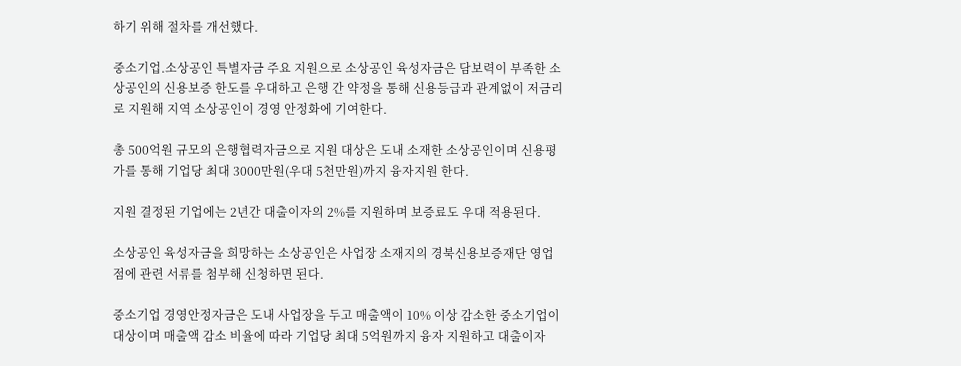하기 위해 절차를 개선했다.

중소기업.소상공인 특별자금 주요 지원으로 소상공인 육성자금은 담보력이 부족한 소상공인의 신용보증 한도를 우대하고 은행 간 약정을 통해 신용등급과 관계없이 저금리로 지원해 지역 소상공인이 경영 안정화에 기여한다.

총 500억원 규모의 은행협력자금으로 지원 대상은 도내 소재한 소상공인이며 신용평가를 통해 기업당 최대 3000만원(우대 5천만원)까지 융자지원 한다.

지원 결정된 기업에는 2년간 대출이자의 2%를 지원하며 보증료도 우대 적용된다.

소상공인 육성자금을 희망하는 소상공인은 사업장 소재지의 경북신용보증재단 영업점에 관련 서류를 첨부해 신청하면 된다.

중소기업 경영안정자금은 도내 사업장을 두고 매출액이 10% 이상 감소한 중소기업이 대상이며 매출액 감소 비율에 따라 기업당 최대 5억원까지 융자 지원하고 대출이자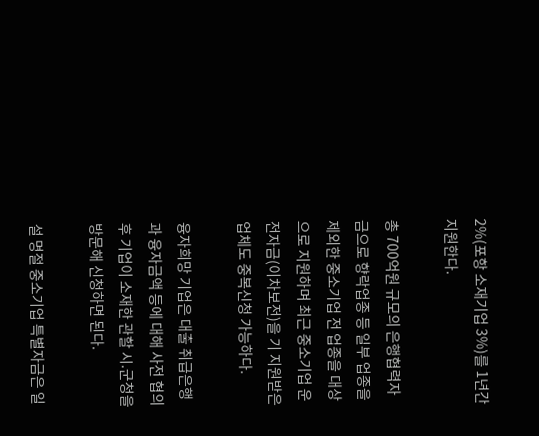2%(포항 소재기업 3%)를 1년간 지원한다.

총 700억원 규모의 은행협력자금으로 향락업종 등 일부 업종을 제외한 중소기업 전 업종을 대상으로 지원하며 최근 중소기업 운전자금(이차보전)을 기 지원받은 업체도 중복신청 가능하다.

융자희망 기업은 대출 취급은행과 융자금액 등에 대해 사전 협의 후 기업이 소재한 관할 시.군청을 방문해 신청하면 된다.

설 명절 중소기업 특별자금은 일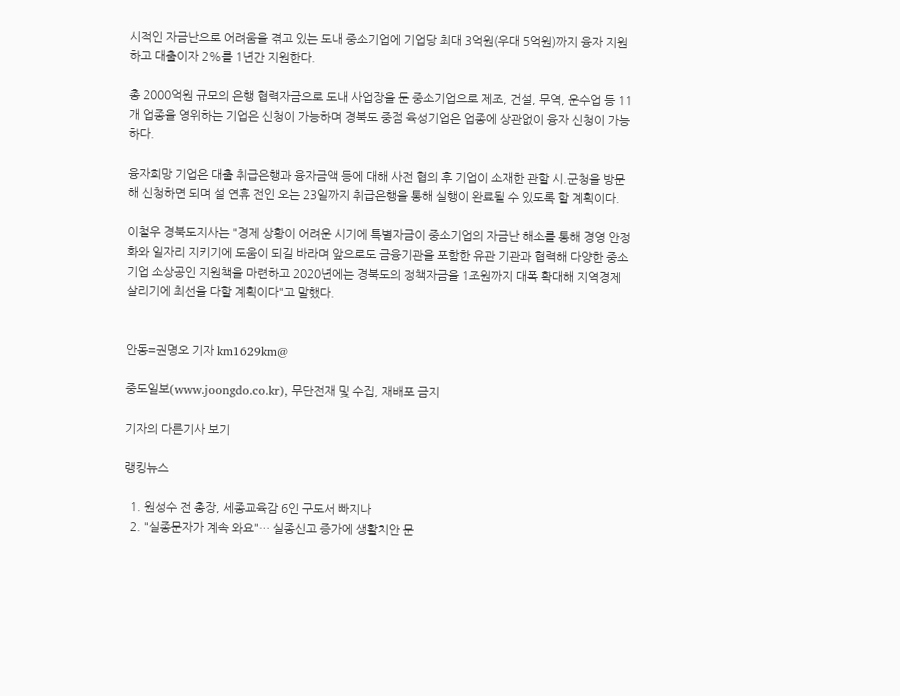시적인 자금난으로 어려움을 겪고 있는 도내 중소기업에 기업당 최대 3억원(우대 5억원)까지 융자 지원하고 대출이자 2%를 1년간 지원한다.

총 2000억원 규모의 은행 협력자금으로 도내 사업장을 둔 중소기업으로 제조, 건설, 무역, 운수업 등 11개 업종을 영위하는 기업은 신청이 가능하며 경북도 중점 육성기업은 업종에 상관없이 융자 신청이 가능하다.

융자희망 기업은 대출 취급은행과 융자금액 등에 대해 사전 협의 후 기업이 소재한 관할 시.군청을 방문해 신청하면 되며 설 연휴 전인 오는 23일까지 취급은행을 통해 실행이 완료될 수 있도록 할 계획이다.

이철우 경북도지사는 "경제 상황이 어려운 시기에 특별자금이 중소기업의 자금난 해소를 통해 경영 안정화와 일자리 지키기에 도움이 되길 바라며 앞으로도 금융기관을 포함한 유관 기관과 협력해 다양한 중소기업 소상공인 지원책을 마련하고 2020년에는 경북도의 정책자금을 1조원까지 대폭 확대해 지역경제 살리기에 최선을 다할 계획이다"고 말했다.


안동=권명오 기자 km1629km@

중도일보(www.joongdo.co.kr), 무단전재 및 수집, 재배포 금지

기자의 다른기사 보기

랭킹뉴스

  1. 원성수 전 총장, 세종교육감 6인 구도서 빠지나
  2. "실종문자가 계속 와요"… 실종신고 증가에 생활치안 문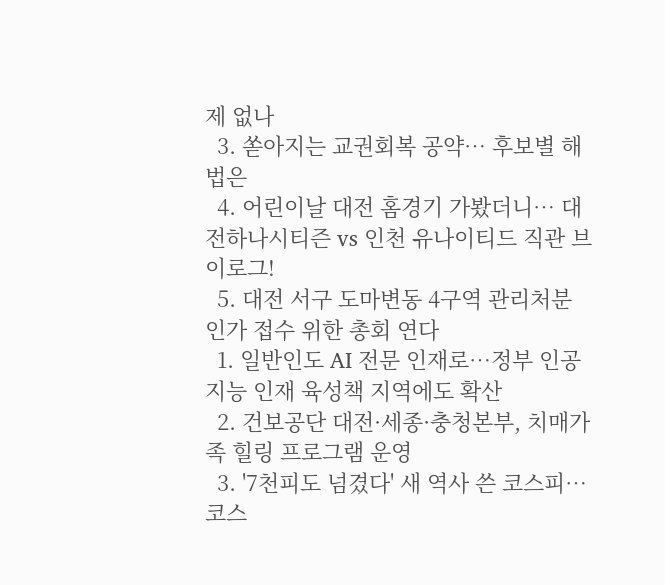제 없나
  3. 쏟아지는 교권회복 공약… 후보별 해법은
  4. 어린이날 대전 홈경기 가봤더니… 대전하나시티즌 vs 인천 유나이티드 직관 브이로그!
  5. 대전 서구 도마변동 4구역 관리처분인가 접수 위한 총회 연다
  1. 일반인도 AI 전문 인재로…정부 인공지능 인재 육성책 지역에도 확산
  2. 건보공단 대전·세종·충청본부, 치매가족 힐링 프로그램 운영
  3. '7천피도 넘겼다' 새 역사 쓴 코스피… 코스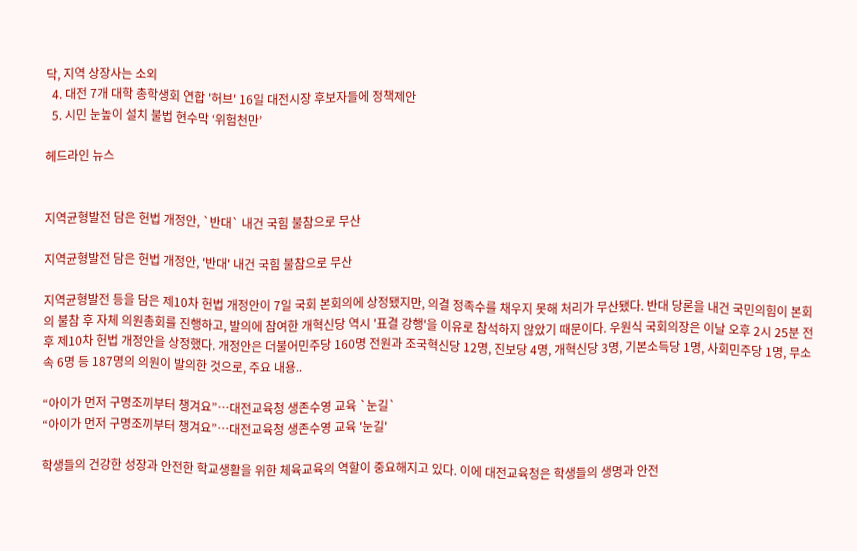닥, 지역 상장사는 소외
  4. 대전 7개 대학 총학생회 연합 '허브' 16일 대전시장 후보자들에 정책제안
  5. 시민 눈높이 설치 불법 현수막 ‘위험천만’

헤드라인 뉴스


지역균형발전 담은 헌법 개정안, `반대` 내건 국힘 불참으로 무산

지역균형발전 담은 헌법 개정안, '반대' 내건 국힘 불참으로 무산

지역균형발전 등을 담은 제10차 헌법 개정안이 7일 국회 본회의에 상정됐지만, 의결 정족수를 채우지 못해 처리가 무산됐다. 반대 당론을 내건 국민의힘이 본회의 불참 후 자체 의원총회를 진행하고, 발의에 참여한 개혁신당 역시 '표결 강행'을 이유로 참석하지 않았기 때문이다. 우원식 국회의장은 이날 오후 2시 25분 전후 제10차 헌법 개정안을 상정했다. 개정안은 더불어민주당 160명 전원과 조국혁신당 12명, 진보당 4명, 개혁신당 3명, 기본소득당 1명, 사회민주당 1명, 무소속 6명 등 187명의 의원이 발의한 것으로, 주요 내용..

“아이가 먼저 구명조끼부터 챙겨요”…대전교육청 생존수영 교육 `눈길`
“아이가 먼저 구명조끼부터 챙겨요”…대전교육청 생존수영 교육 '눈길'

학생들의 건강한 성장과 안전한 학교생활을 위한 체육교육의 역할이 중요해지고 있다. 이에 대전교육청은 학생들의 생명과 안전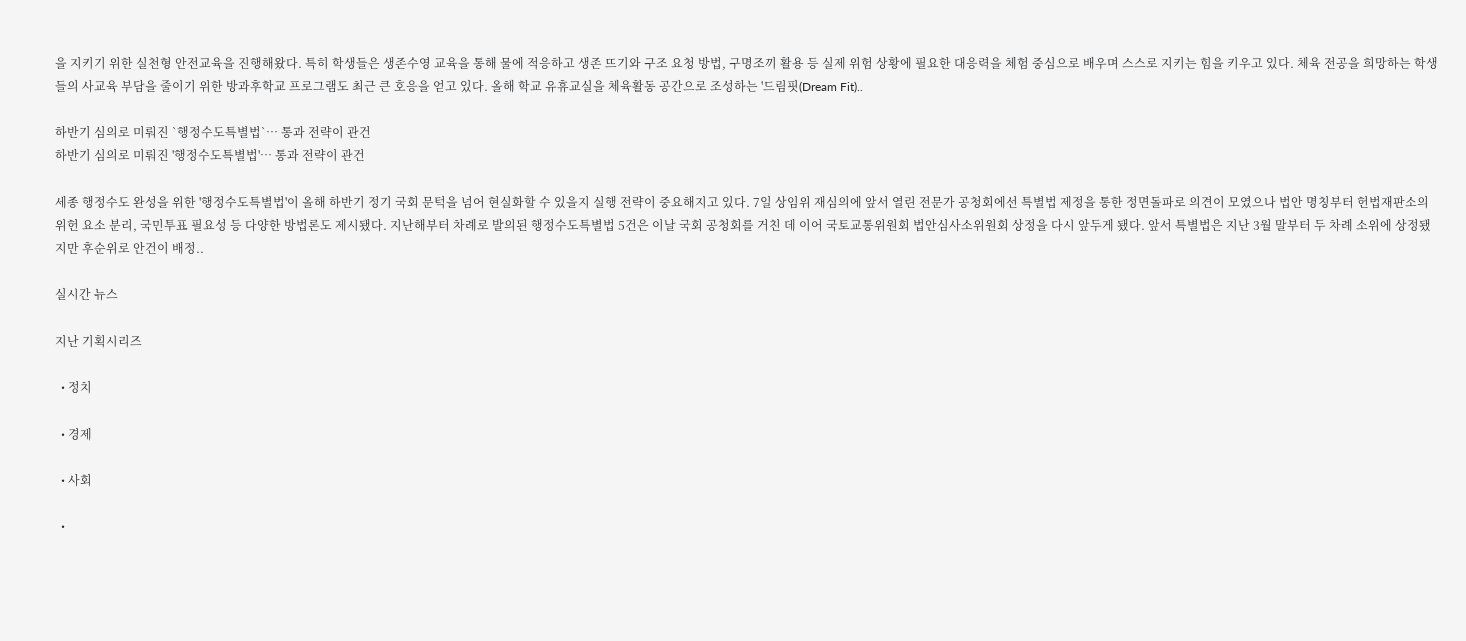을 지키기 위한 실천형 안전교육을 진행해왔다. 특히 학생들은 생존수영 교육을 통해 물에 적응하고 생존 뜨기와 구조 요청 방법, 구명조끼 활용 등 실제 위험 상황에 필요한 대응력을 체험 중심으로 배우며 스스로 지키는 힘을 키우고 있다. 체육 전공을 희망하는 학생들의 사교육 부담을 줄이기 위한 방과후학교 프로그램도 최근 큰 호응을 얻고 있다. 올해 학교 유휴교실을 체육활동 공간으로 조성하는 '드림핏(Dream Fit)..

하반기 심의로 미뤄진 `행정수도특별법`… 통과 전략이 관건
하반기 심의로 미뤄진 '행정수도특별법'… 통과 전략이 관건

세종 행정수도 완성을 위한 '행정수도특별법'이 올해 하반기 정기 국회 문턱을 넘어 현실화할 수 있을지 실행 전략이 중요해지고 있다. 7일 상임위 재심의에 앞서 열린 전문가 공청회에선 특별법 제정을 통한 정면돌파로 의견이 모였으나 법안 명칭부터 헌법재판소의 위헌 요소 분리, 국민투표 필요성 등 다양한 방법론도 제시됐다. 지난해부터 차례로 발의된 행정수도특별법 5건은 이날 국회 공청회를 거친 데 이어 국토교통위원회 법안심사소위원회 상정을 다시 앞두게 됐다. 앞서 특별법은 지난 3월 말부터 두 차례 소위에 상정됐지만 후순위로 안건이 배정..

실시간 뉴스

지난 기획시리즈

  • 정치

  • 경제

  • 사회

  •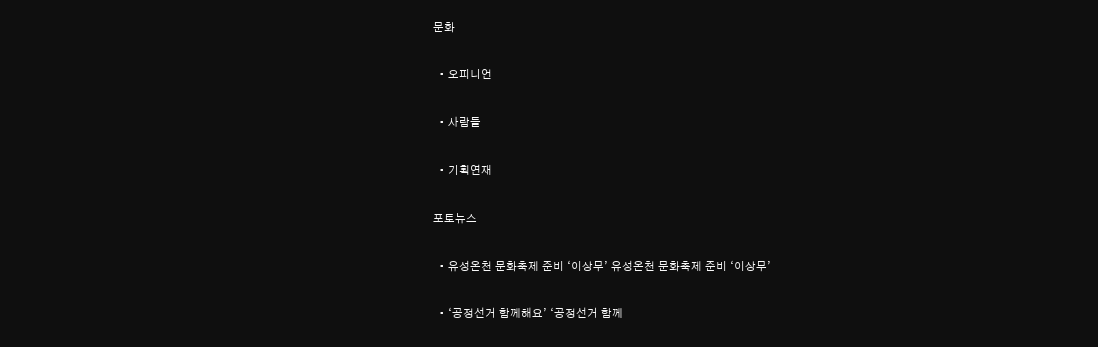문화

  • 오피니언

  • 사람들

  • 기획연재

포토뉴스

  • 유성온천 문화축제 준비 ‘이상무’ 유성온천 문화축제 준비 ‘이상무’

  • ‘공정선거 함께해요’ ‘공정선거 함께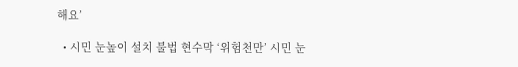해요’

  • 시민 눈높이 설치 불법 현수막 ‘위험천만’ 시민 눈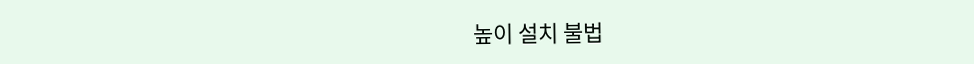높이 설치 불법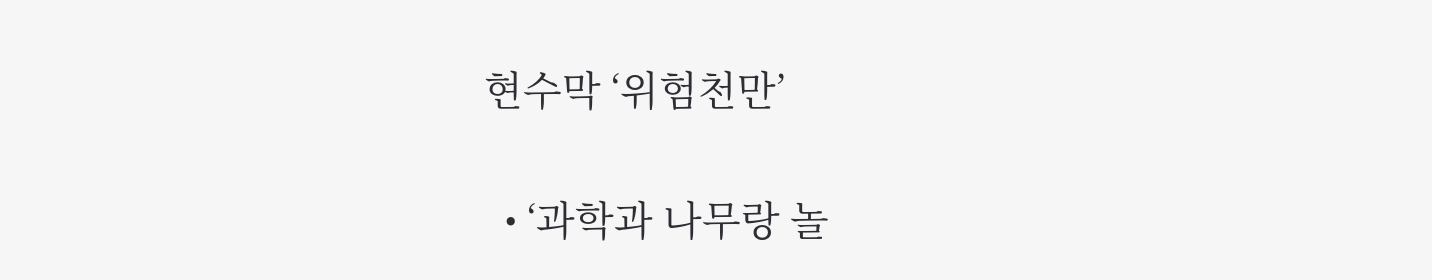현수막 ‘위험천만’

  • ‘과학과 나무랑 놀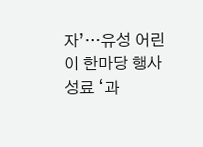자’…유성 어린이 한마당 행사 성료 ‘과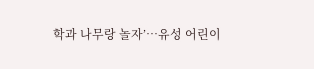학과 나무랑 놀자’…유성 어린이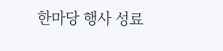한마당 행사 성료